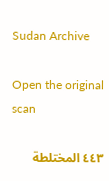Sudan Archive

Open the original scan

٤٤٣ المختلطة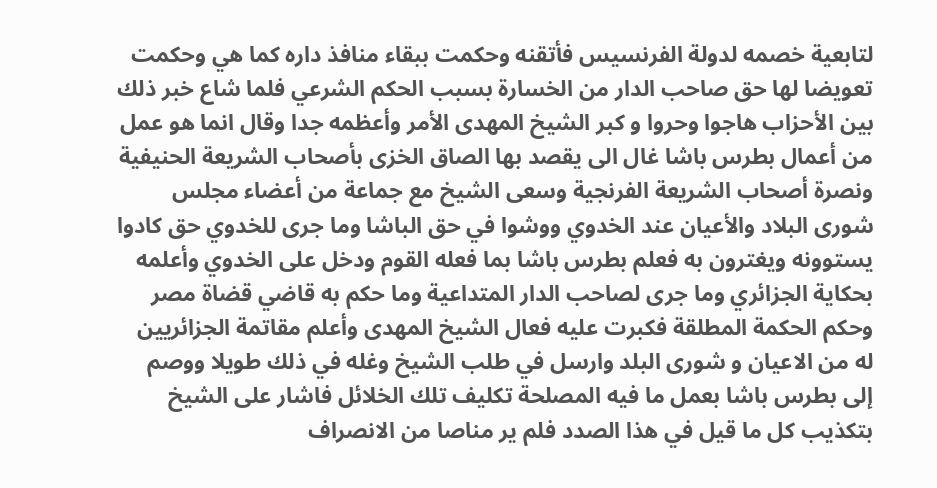لتابعية خصمه لدولة الفرنسيس فأتقنه وحكمت ببقاء منافذ داره كما هي وحكمت تعويضا لها حق صاحب الدار من الخسارة بسبب الحكم الشرعي فلما شاع خبر ذلك بين الأحزاب هاجوا وحروا و كبر الشيخ المهدى الأمر وأعظمه جدا وقال انما هو عمل من أعمال بطرس باشا غال الى يقصد بها الصاق الخزى بأصحاب الشريعة الحنيفية ونصرة أصحاب الشريعة الفرنجية وسعى الشيخ مع جماعة من أعضاء مجلس شورى البلاد والأعيان عند الخدوي ووشوا في حق الباشا وما جرى للخدوي حق كادوا يستوونه ويغترون به فعلم بطرس باشا بما فعله القوم ودخل على الخدوي وأعلمه بحكاية الجزائري وما جرى لصاحب الدار المتداعية وما حكم به قاضي قضاة مصر وحكم الحكمة المطلقة فكبرت عليه فعال الشيخ المهدى وأعلم مقاتمة الجزائريين له من الاعيان و شورى البلد وارسل في طلب الشيخ وغله في ذلك طويلا ووصم إلى بطرس باشا بعمل ما فيه المصلحة تكليف تلك الخلائل فاشار على الشيخ بتكذيب كل ما قيل في هذا الصدد فلم ير مناصا من الانصراف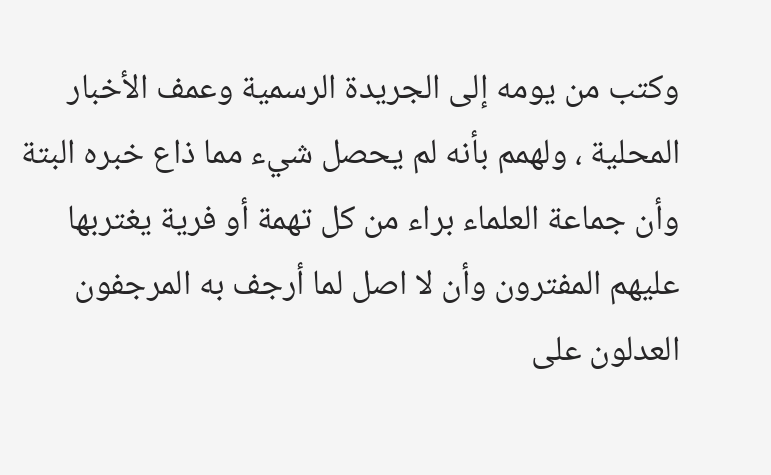وكتب من يومه إلى الجريدة الرسمية وعمف الأخبار المحلية ، ولهمم بأنه لم يحصل شيء مما ذاع خبره البتة وأن جماعة العلماء براء من كل تهمة أو فرية يغتربها عليهم المفترون وأن لا اصل لما أرجف به المرجفون العدلون على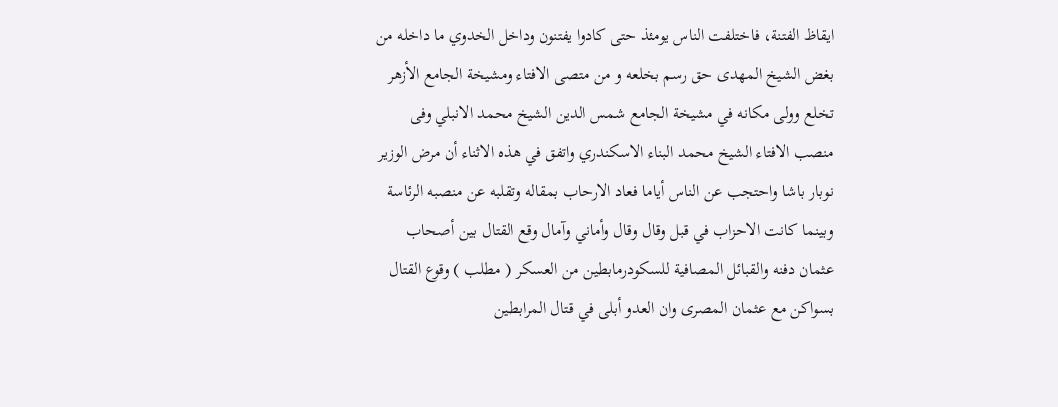ايقاظ الفتنة، فاختلفت الناس يومئذ حتى كادوا يفتنون وداخل الخدوي ما داخله من بغض الشيخ المهدى حق رسم بخلعه و من متصى الافتاء ومشيخة الجامع الأزهر تخلع وولى مكانه في مشيخة الجامع شمس الدين الشيخ محمد الانبلي وفى منصب الافتاء الشيخ محمد البناء الاسكندري واتفق في هذه الاثناء أن مرض الوزير نوبار باشا واحتجب عن الناس أياما فعاد الارحاب بمقاله وتقلبه عن منصبه الرئاسة وبينما كانت الاحزاب في قبل وقال وقال وأماني وآمال وقع القتال بين أصحاب عثمان دفنه والقبائل المصافية للسكودرمابطين من العسكر ( مطلب ) وقوع القتال بسواكن مع عثمان المصرى وان العدو أبلى في قتال المرابطين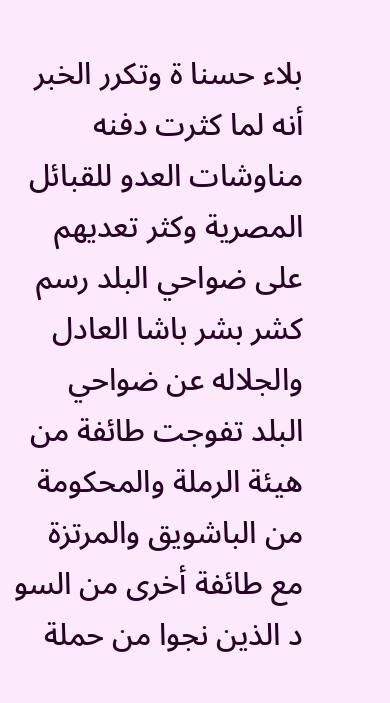بلاء حسنا ة وتكرر الخبر أنه لما كثرت دفنه مناوشات العدو للقبائل المصرية وكثر تعديهم على ضواحي البلد رسم كشر بشر باشا العادل والجلاله عن ضواحي البلد تفوجت طائفة من هيئة الرملة والمحكومة من الباشويق والمرتزة مع طائفة أخرى من السو د الذين نجوا من حملة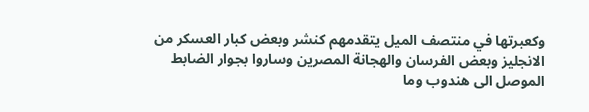وكعبرتها في منتصف الميل يتقدمهم كنشر وبعض كبار العسكر من الانجليز وبعض الفرسان والهجانة المصرين وساروا بجوار الضابط الموصل الى هندوب وما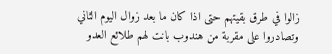زالوا في طرق بقيتهم حتى اذا كان ما بعد زوال اليوم الثاني وتصادروا على مقربة من هندوب بانت لهم طلائع العدو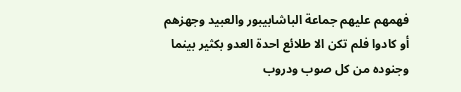فهمهم عليهم جماعة الباشابيبور والعبيد وجهزهم أو كادوا فلم تكن الا طلائع احدة العدو بكثير بينما وجنوده من كل صوب ودروب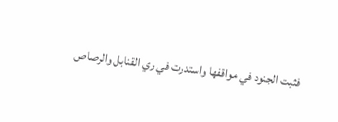فثبت الجنود في مواقفها واستدرت في ري القنابل والرصاص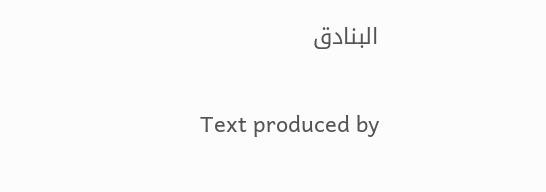البنادق

Text produced by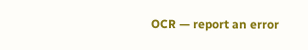OCR — report an error